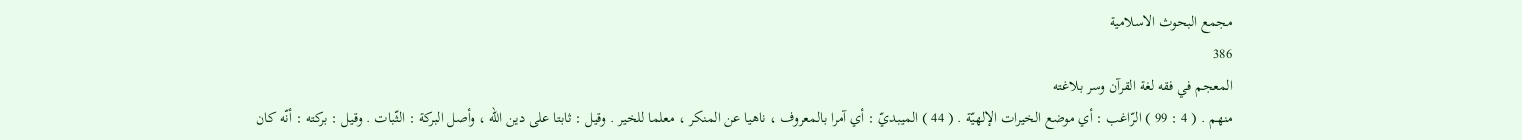مجمع البحوث الاسلامية
386
المعجم في فقه لغة القرآن وسر بلاغته
منهم . ( 4 : 99 ) الرّاغب : أي موضع الخيرات الإلهيّة . ( 44 ) الميبديّ : أي آمرا بالمعروف ، ناهيا عن المنكر ، معلما للخير . وقيل : ثابتا على دين اللّه ، وأصل البركة : الثّبات . وقيل : بركته : أنّه كان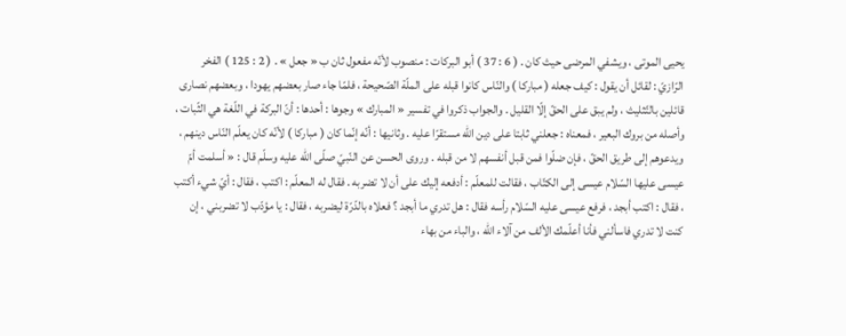يحيى الموتى ، ويشفي المرضى حيث كان . ( 6 : 37 ) أبو البركات : منصوب لأنّه مفعول ثان ب « جعل » . ( 2 : 125 ) الفخر الرّازيّ : لقائل أن يقول : كيف جعله ( مباركا ) والنّاس كانوا قبله على الملّة الصّحيحة ، فلمّا جاء صار بعضهم يهودا ، وبعضهم نصارى قائلين بالتّثليث ، ولم يبق على الحقّ إلّا القليل . والجواب ذكروا في تفسير « المبارك » وجوها : أحدها : أنّ البركة في اللّغة هي الثّبات ، وأصله من بروك البعير ، فمعناه : جعلني ثابتا على دين اللّه مستقرّا عليه . وثانيها : أنّه إنّما كان ( مباركا ) لأنّه كان يعلّم النّاس دينهم ، ويدعوهم إلى طريق الحقّ ، فإن ضلّوا فمن قبل أنفسهم لا من قبله . وروى الحسن عن النّبيّ صلّى اللّه عليه وسلّم قال : « أسلمت أمّ عيسى عليها السّلام عيسى إلى الكتّاب ، فقالت للمعلّم : أدفعه إليك على أن لا تضربه . فقال له المعلّم : اكتب ، فقال : أيّ شيء أكتب ، فقال : اكتب أبجد ، فرفع عيسى عليه السّلام رأسه فقال : هل تدري ما أبجد ؟ فعلاه بالدّرّة ليضربه ، فقال : يا مؤدّب لا تضربني ، إن كنت لا تدري فاسألني فأنا أعلّمك الألف من آلاء اللّه ، والباء من بهاء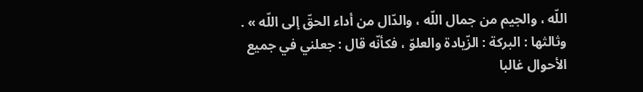اللّه ، والجيم من جمال اللّه ، والدّال من أداء الحقّ إلى اللّه » . وثالثها : البركة : الزّيادة والعلوّ ، فكأنّه قال : جعلني في جميع الأحوال غالبا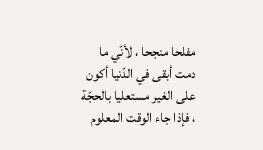مفلحا منجحا ، لأنّي ما دمت أبقى في الدّنيا أكون على الغير مستعليا بالحجّة ، فإذا جاء الوقت المعلوم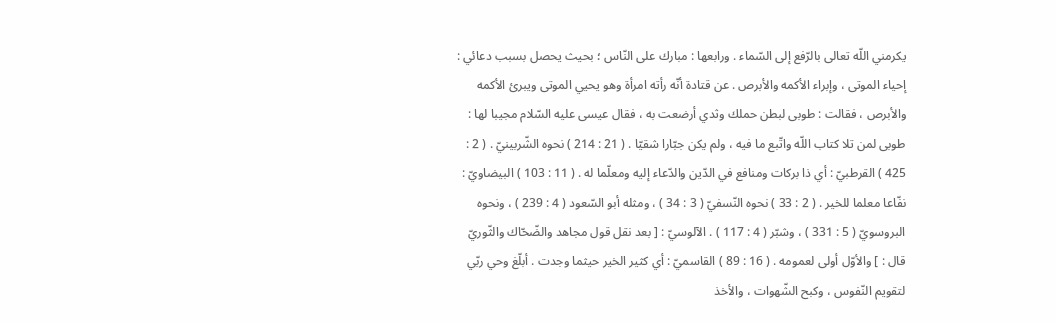يكرمني اللّه تعالى بالرّفع إلى السّماء . ورابعها : مبارك على النّاس ؛ بحيث يحصل بسبب دعائي : إحياء الموتى ، وإبراء الأكمه والأبرص . عن قتادة أنّه رأته امرأة وهو يحيي الموتى ويبرئ الأكمه والأبرص ، فقالت : طوبى لبطن حملك وثدي أرضعت به ، فقال عيسى عليه السّلام مجيبا لها : طوبى لمن تلا كتاب اللّه واتّبع ما فيه ، ولم يكن جبّارا شقيّا . ( 21 : 214 ) نحوه الشّربينيّ . ( 2 : 425 ) القرطبيّ : أي ذا بركات ومنافع في الدّين والدّعاء إليه ومعلّما له . ( 11 : 103 ) البيضاويّ : نفّاعا معلما للخير . ( 2 : 33 ) نحوه النّسفيّ ( 3 : 34 ) ، ومثله أبو السّعود ( 4 : 239 ) ، ونحوه البروسويّ ( 5 : 331 ) ، وشبّر ( 4 : 117 ) . الآلوسيّ : [ بعد نقل قول مجاهد والضّحّاك والثّوريّ قال : ] والأوّل أولى لعمومه . ( 16 : 89 ) القاسميّ : أي كثير الخير حيثما وجدت . أبلّغ وحي ربّي لتقويم النّفوس ، وكبح الشّهوات ، والأخذ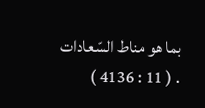بما هو مناط السّعادات . ( 11 : 4136 )